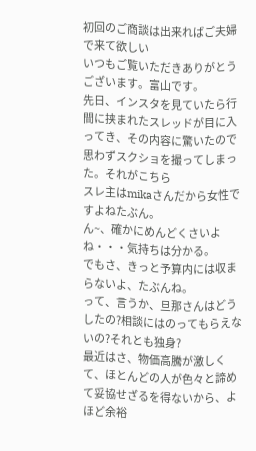初回のご商談は出来ればご夫婦で来て欲しい
いつもご覧いただきありがとうございます。富山です。
先日、インスタを見ていたら行間に挟まれたスレッドが目に入ってき、その内容に驚いたので思わずスクショを撮ってしまった。それがこちら
スレ主はmikaさんだから女性ですよねたぶん。
ん~、確かにめんどくさいよね・・・気持ちは分かる。
でもさ、きっと予算内には収まらないよ、たぶんね。
って、言うか、旦那さんはどうしたの?相談にはのってもらえないの?それとも独身?
最近はさ、物価高騰が激しくて、ほとんどの人が色々と諦めて妥協せざるを得ないから、よほど余裕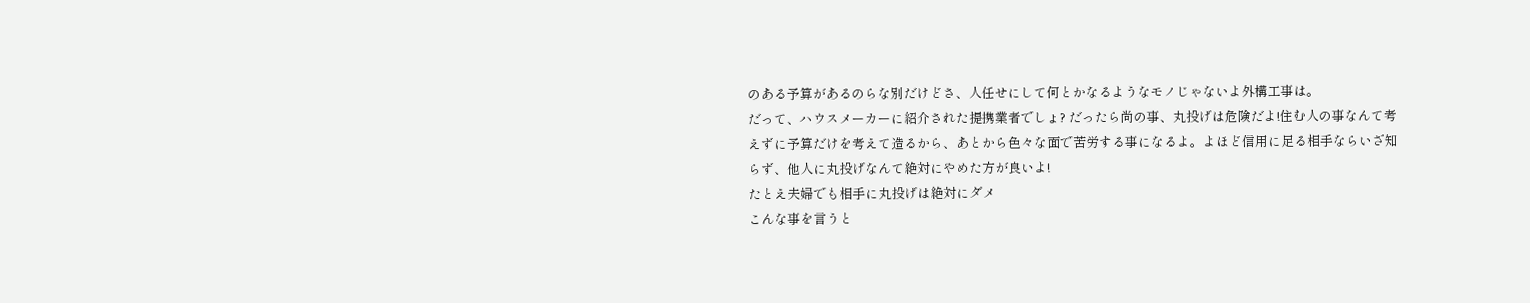のある予算があるのらな別だけどさ、人任せにして何とかなるようなモノじゃないよ外構工事は。
だって、ハウスメーカーに紹介された提携業者でしょ? だったら尚の事、丸投げは危険だよ!住む人の事なんて考えずに予算だけを考えて造るから、あとから色々な面で苦労する事になるよ。よほど信用に足る相手ならいざ知らず、他人に丸投げなんて絶対にやめた方が良いよ!
たとえ夫婦でも相手に丸投げは絶対にダメ
こんな事を言うと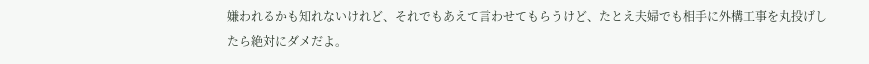嫌われるかも知れないけれど、それでもあえて言わせてもらうけど、たとえ夫婦でも相手に外構工事を丸投げしたら絶対にダメだよ。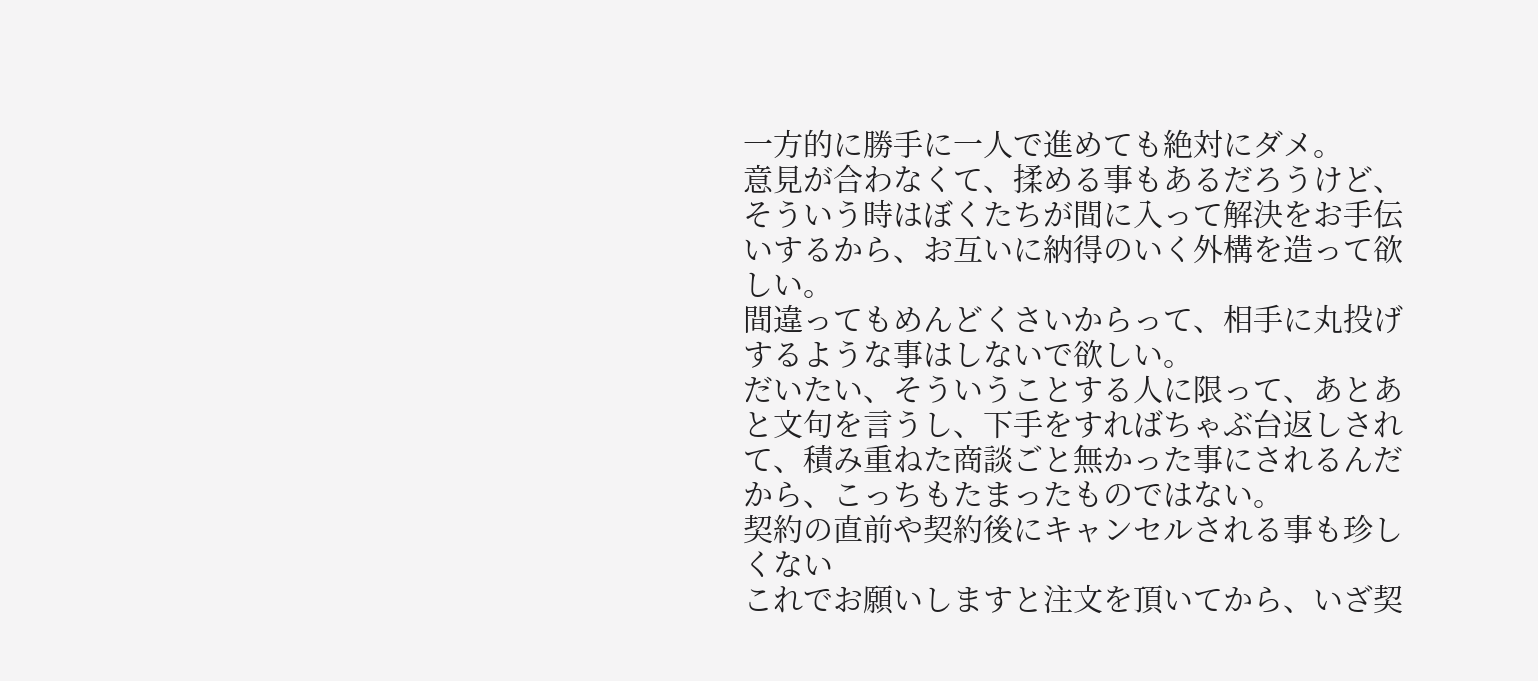一方的に勝手に一人で進めても絶対にダメ。
意見が合わなくて、揉める事もあるだろうけど、そういう時はぼくたちが間に入って解決をお手伝いするから、お互いに納得のいく外構を造って欲しい。
間違ってもめんどくさいからって、相手に丸投げするような事はしないで欲しい。
だいたい、そういうことする人に限って、あとあと文句を言うし、下手をすればちゃぶ台返しされて、積み重ねた商談ごと無かった事にされるんだから、こっちもたまったものではない。
契約の直前や契約後にキャンセルされる事も珍しくない
これでお願いしますと注文を頂いてから、いざ契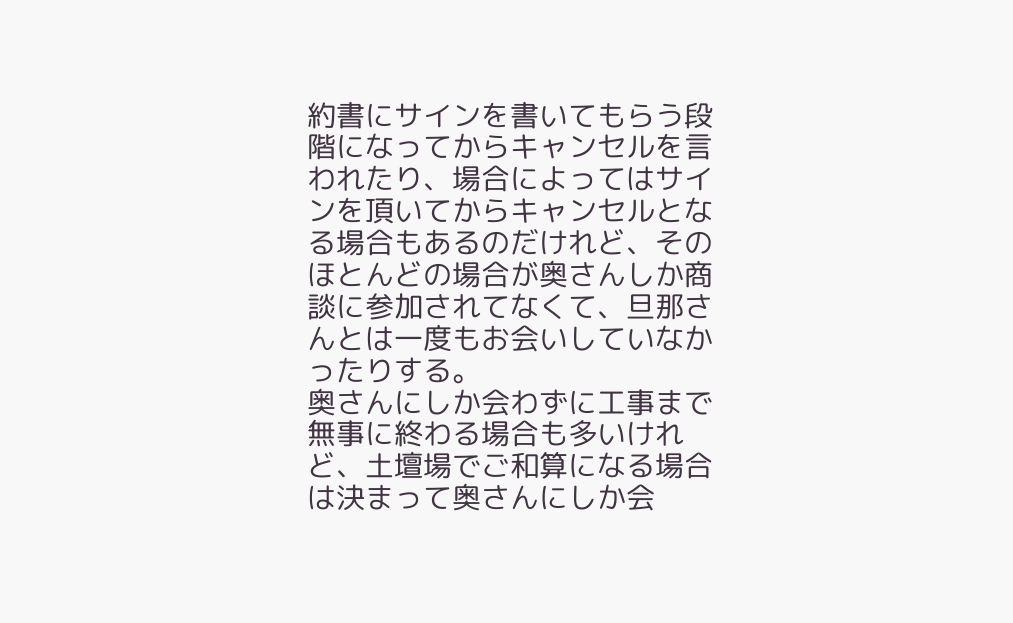約書にサインを書いてもらう段階になってからキャンセルを言われたり、場合によってはサインを頂いてからキャンセルとなる場合もあるのだけれど、そのほとんどの場合が奥さんしか商談に参加されてなくて、旦那さんとは一度もお会いしていなかったりする。
奥さんにしか会わずに工事まで無事に終わる場合も多いけれど、土壇場でご和算になる場合は決まって奥さんにしか会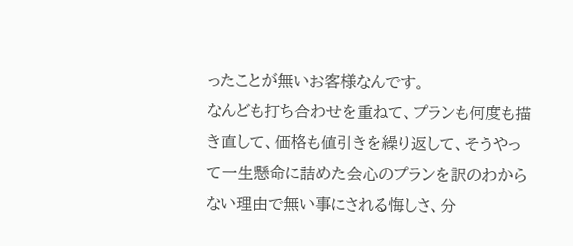ったことが無いお客様なんです。
なんども打ち合わせを重ねて、プランも何度も描き直して、価格も値引きを繰り返して、そうやって一生懸命に詰めた会心のプランを訳のわからない理由で無い事にされる悔しさ、分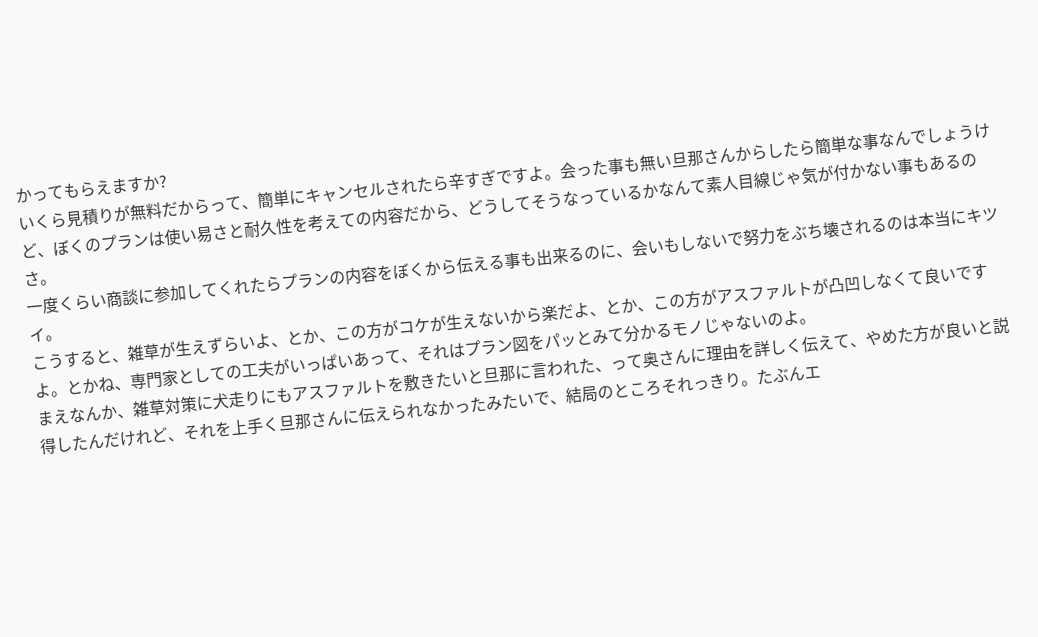かってもらえますか?
いくら見積りが無料だからって、簡単にキャンセルされたら辛すぎですよ。会った事も無い旦那さんからしたら簡単な事なんでしょうけど、ぼくのプランは使い易さと耐久性を考えての内容だから、どうしてそうなっているかなんて素人目線じゃ気が付かない事もあるのさ。
一度くらい商談に参加してくれたらプランの内容をぼくから伝える事も出来るのに、会いもしないで努力をぶち壊されるのは本当にキツイ。
こうすると、雑草が生えずらいよ、とか、この方がコケが生えないから楽だよ、とか、この方がアスファルトが凸凹しなくて良いですよ。とかね、専門家としての工夫がいっぱいあって、それはプラン図をパッとみて分かるモノじゃないのよ。
まえなんか、雑草対策に犬走りにもアスファルトを敷きたいと旦那に言われた、って奥さんに理由を詳しく伝えて、やめた方が良いと説得したんだけれど、それを上手く旦那さんに伝えられなかったみたいで、結局のところそれっきり。たぶんエ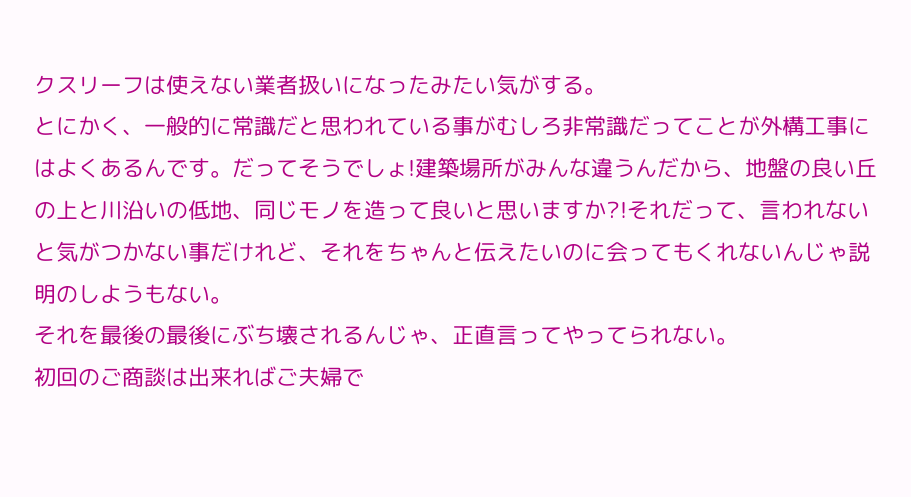クスリーフは使えない業者扱いになったみたい気がする。
とにかく、一般的に常識だと思われている事がむしろ非常識だってことが外構工事にはよくあるんです。だってそうでしょ!建築場所がみんな違うんだから、地盤の良い丘の上と川沿いの低地、同じモノを造って良いと思いますか?!それだって、言われないと気がつかない事だけれど、それをちゃんと伝えたいのに会ってもくれないんじゃ説明のしようもない。
それを最後の最後にぶち壊されるんじゃ、正直言ってやってられない。
初回のご商談は出来ればご夫婦で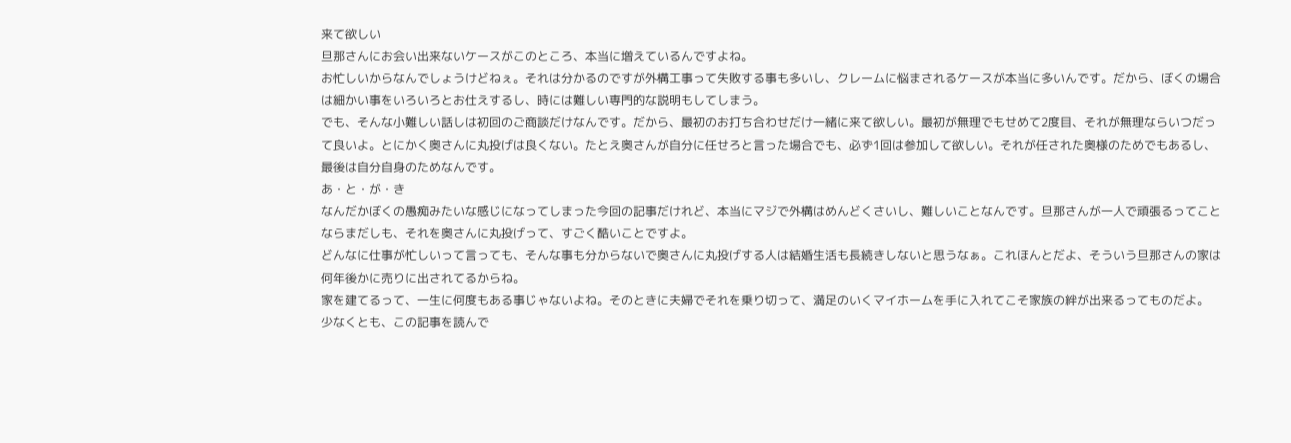来て欲しい
旦那さんにお会い出来ないケースがこのところ、本当に増えているんですよね。
お忙しいからなんでしょうけどねぇ。それは分かるのですが外構工事って失敗する事も多いし、クレームに悩まされるケースが本当に多いんです。だから、ぼくの場合は細かい事をいろいろとお仕えするし、時には難しい専門的な説明もしてしまう。
でも、そんな小難しい話しは初回のご商談だけなんです。だから、最初のお打ち合わせだけ一緒に来て欲しい。最初が無理でもせめて2度目、それが無理ならいつだって良いよ。とにかく奥さんに丸投げは良くない。たとえ奥さんが自分に任せろと言った場合でも、必ず1回は参加して欲しい。それが任された奥様のためでもあるし、最後は自分自身のためなんです。
あ・と・が・き
なんだかぼくの愚痴みたいな感じになってしまった今回の記事だけれど、本当にマジで外構はめんどくさいし、難しいことなんです。旦那さんが一人で頑張るってことならまだしも、それを奥さんに丸投げって、すごく酷いことですよ。
どんなに仕事が忙しいって言っても、そんな事も分からないで奥さんに丸投げする人は結婚生活も長続きしないと思うなぁ。これほんとだよ、そういう旦那さんの家は何年後かに売りに出されてるからね。
家を建てるって、一生に何度もある事じゃないよね。そのときに夫婦でそれを乗り切って、満足のいくマイホームを手に入れてこそ家族の絆が出来るってものだよ。
少なくとも、この記事を読んで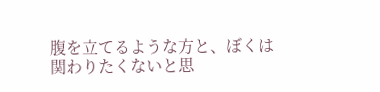腹を立てるような方と、ぼくは関わりたくないと思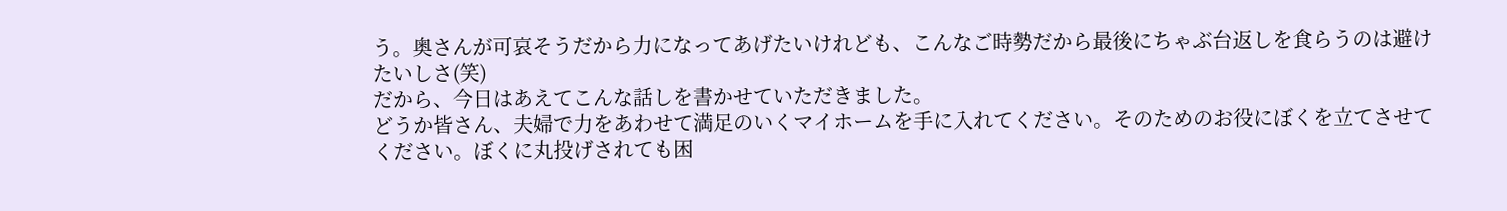う。奥さんが可哀そうだから力になってあげたいけれども、こんなご時勢だから最後にちゃぶ台返しを食らうのは避けたいしさ(笑)
だから、今日はあえてこんな話しを書かせていただきました。
どうか皆さん、夫婦で力をあわせて満足のいくマイホームを手に入れてください。そのためのお役にぼくを立てさせてください。ぼくに丸投げされても困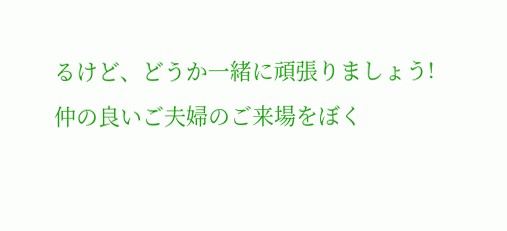るけど、どうか一緒に頑張りましょう!
仲の良いご夫婦のご来場をぼく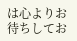は心よりお待ちしてお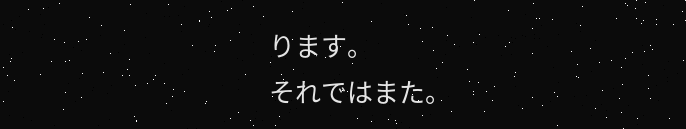ります。
それではまた。